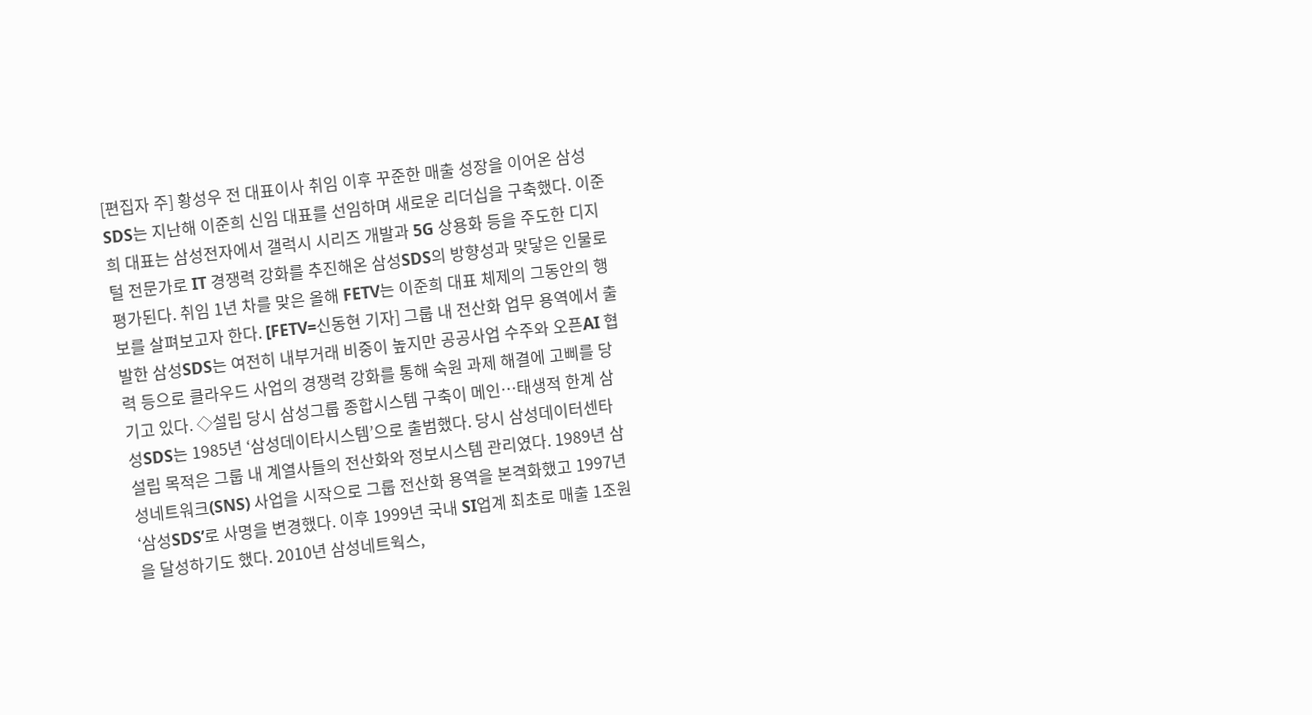[편집자 주] 황성우 전 대표이사 취임 이후 꾸준한 매출 성장을 이어온 삼성SDS는 지난해 이준희 신임 대표를 선임하며 새로운 리더십을 구축했다. 이준희 대표는 삼성전자에서 갤럭시 시리즈 개발과 5G 상용화 등을 주도한 디지털 전문가로 IT 경쟁력 강화를 추진해온 삼성SDS의 방향성과 맞닿은 인물로 평가된다. 취임 1년 차를 맞은 올해 FETV는 이준희 대표 체제의 그동안의 행보를 살펴보고자 한다. [FETV=신동현 기자] 그룹 내 전산화 업무 용역에서 출발한 삼성SDS는 여전히 내부거래 비중이 높지만 공공사업 수주와 오픈AI 협력 등으로 클라우드 사업의 경쟁력 강화를 통해 숙원 과제 해결에 고삐를 당기고 있다. ◇설립 당시 삼성그룹 종합시스템 구축이 메인…태생적 한계 삼성SDS는 1985년 ‘삼성데이타시스템’으로 출범했다. 당시 삼성데이터센타 설립 목적은 그룹 내 계열사들의 전산화와 정보시스템 관리였다. 1989년 삼성네트워크(SNS) 사업을 시작으로 그룹 전산화 용역을 본격화했고 1997년 ‘삼성SDS’로 사명을 변경했다. 이후 1999년 국내 SI업계 최초로 매출 1조원을 달성하기도 했다. 2010년 삼성네트웍스,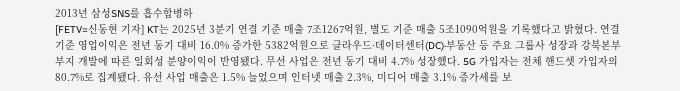2013년 삼성SNS를 흡수합병하
[FETV=신동현 기자] KT는 2025년 3분기 연결 기준 매출 7조1267억원, 별도 기준 매출 5조1090억원을 기록했다고 밝혔다. 연결 기준 영업이익은 전년 동기 대비 16.0% 증가한 5382억원으로 클라우드·데이터센터(DC)·부동산 등 주요 그룹사 성장과 강북본부 부지 개발에 따른 일회성 분양이익이 반영됐다. 무선 사업은 전년 동기 대비 4.7% 성장했다. 5G 가입자는 전체 핸드셋 가입자의 80.7%로 집계됐다. 유선 사업 매출은 1.5% 늘었으며 인터넷 매출 2.3%, 미디어 매출 3.1% 증가세를 보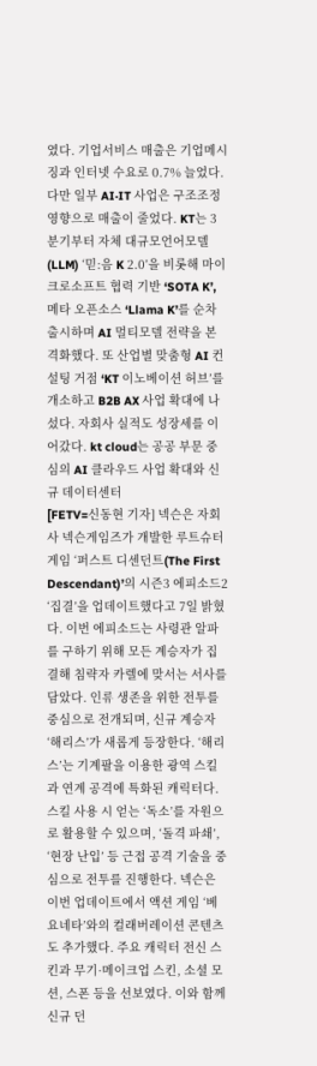였다. 기업서비스 매출은 기업메시징과 인터넷 수요로 0.7% 늘었다. 다만 일부 AI·IT 사업은 구조조정 영향으로 매출이 줄었다. KT는 3분기부터 자체 대규모언어모델(LLM) ‘믿:음 K 2.0’을 비롯해 마이크로소프트 협력 기반 ‘SOTA K’, 메타 오픈소스 ‘Llama K’를 순차 출시하며 AI 멀티모델 전략을 본격화했다. 또 산업별 맞춤형 AI 컨설팅 거점 ‘KT 이노베이션 허브’를 개소하고 B2B AX 사업 확대에 나섰다. 자회사 실적도 성장세를 이어갔다. kt cloud는 공공 부문 중심의 AI 클라우드 사업 확대와 신규 데이터센터
[FETV=신동현 기자] 넥슨은 자회사 넥슨게임즈가 개발한 루트슈터 게임 ‘퍼스트 디센던트(The First Descendant)’의 시즌3 에피소드2 ‘집결’을 업데이트했다고 7일 밝혔다. 이번 에피소드는 사령관 알파를 구하기 위해 모든 계승자가 집결해 침략자 카렐에 맞서는 서사를 담았다. 인류 생존을 위한 전투를 중심으로 전개되며, 신규 계승자 ‘해리스’가 새롭게 등장한다. ‘해리스’는 기계팔을 이용한 광역 스킬과 연계 공격에 특화된 캐릭터다. 스킬 사용 시 얻는 ‘독소’를 자원으로 활용할 수 있으며, ‘돌격 파쇄’, ‘현장 난입’ 등 근접 공격 기술을 중심으로 전투를 진행한다. 넥슨은 이번 업데이트에서 액션 게임 ‘베요네타’와의 컬래버레이션 콘텐츠도 추가했다. 주요 캐릭터 전신 스킨과 무기·메이크업 스킨, 소셜 모션, 스폰 등을 선보였다. 이와 함께 신규 던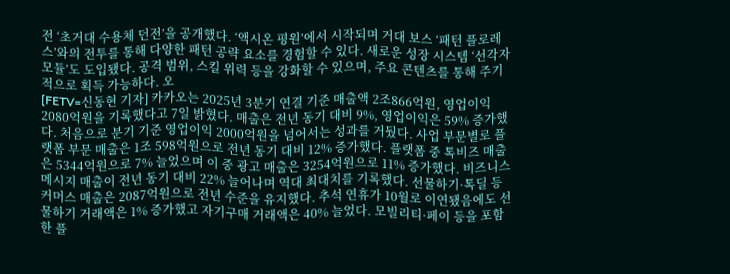전 ‘초거대 수용체 던전’을 공개했다. ‘액시온 평원’에서 시작되며 거대 보스 ‘패턴 플로레스’와의 전투를 통해 다양한 패턴 공략 요소를 경험할 수 있다. 새로운 성장 시스템 ‘선각자 모듈’도 도입됐다. 공격 범위, 스킬 위력 등을 강화할 수 있으며, 주요 콘텐츠를 통해 주기적으로 획득 가능하다. 오
[FETV=신동현 기자] 카카오는 2025년 3분기 연결 기준 매출액 2조866억원, 영업이익 2080억원을 기록했다고 7일 밝혔다. 매출은 전년 동기 대비 9%, 영업이익은 59% 증가했다. 처음으로 분기 기준 영업이익 2000억원을 넘어서는 성과를 거뒀다. 사업 부문별로 플랫폼 부문 매출은 1조 598억원으로 전년 동기 대비 12% 증가했다. 플랫폼 중 톡비즈 매출은 5344억원으로 7% 늘었으며 이 중 광고 매출은 3254억원으로 11% 증가했다. 비즈니스 메시지 매출이 전년 동기 대비 22% 늘어나며 역대 최대치를 기록했다. 선물하기·톡딜 등 커머스 매출은 2087억원으로 전년 수준을 유지했다. 추석 연휴가 10월로 이연됐음에도 선물하기 거래액은 1% 증가했고 자기구매 거래액은 40% 늘었다. 모빌리티·페이 등을 포함한 플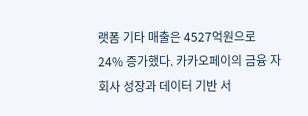랫폼 기타 매출은 4527억원으로 24% 증가했다. 카카오페이의 금융 자회사 성장과 데이터 기반 서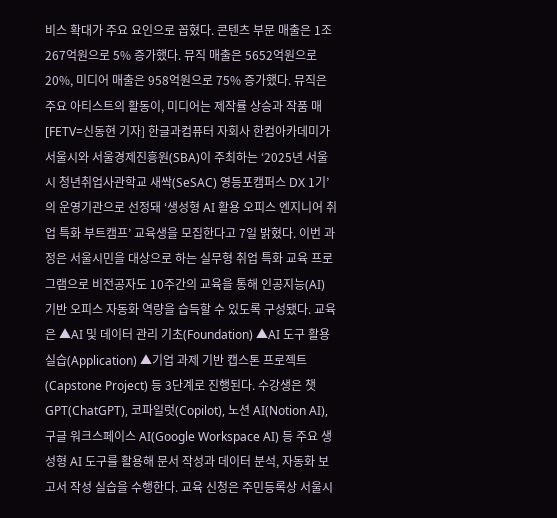비스 확대가 주요 요인으로 꼽혔다. 콘텐츠 부문 매출은 1조267억원으로 5% 증가했다. 뮤직 매출은 5652억원으로 20%, 미디어 매출은 958억원으로 75% 증가했다. 뮤직은 주요 아티스트의 활동이, 미디어는 제작률 상승과 작품 매
[FETV=신동현 기자] 한글과컴퓨터 자회사 한컴아카데미가 서울시와 서울경제진흥원(SBA)이 주최하는 ‘2025년 서울시 청년취업사관학교 새싹(SeSAC) 영등포캠퍼스 DX 1기’의 운영기관으로 선정돼 ‘생성형 AI 활용 오피스 엔지니어 취업 특화 부트캠프’ 교육생을 모집한다고 7일 밝혔다. 이번 과정은 서울시민을 대상으로 하는 실무형 취업 특화 교육 프로그램으로 비전공자도 10주간의 교육을 통해 인공지능(AI) 기반 오피스 자동화 역량을 습득할 수 있도록 구성됐다. 교육은 ▲AI 및 데이터 관리 기초(Foundation) ▲AI 도구 활용 실습(Application) ▲기업 과제 기반 캡스톤 프로젝트(Capstone Project) 등 3단계로 진행된다. 수강생은 챗GPT(ChatGPT), 코파일럿(Copilot), 노션 AI(Notion AI), 구글 워크스페이스 AI(Google Workspace AI) 등 주요 생성형 AI 도구를 활용해 문서 작성과 데이터 분석, 자동화 보고서 작성 실습을 수행한다. 교육 신청은 주민등록상 서울시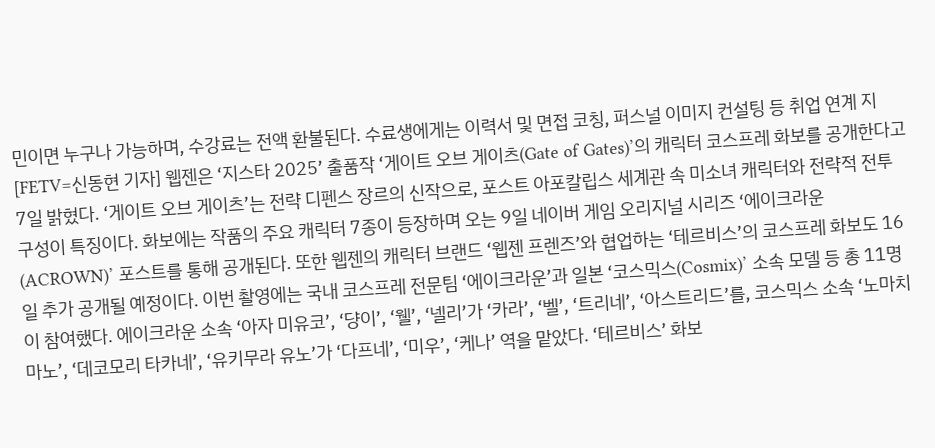민이면 누구나 가능하며, 수강료는 전액 환불된다. 수료생에게는 이력서 및 면접 코칭, 퍼스널 이미지 컨설팅 등 취업 연계 지
[FETV=신동현 기자] 웹젠은 ‘지스타 2025’ 출품작 ‘게이트 오브 게이츠(Gate of Gates)’의 캐릭터 코스프레 화보를 공개한다고 7일 밝혔다. ‘게이트 오브 게이츠’는 전략 디펜스 장르의 신작으로, 포스트 아포칼립스 세계관 속 미소녀 캐릭터와 전략적 전투 구성이 특징이다. 화보에는 작품의 주요 캐릭터 7종이 등장하며 오는 9일 네이버 게임 오리지널 시리즈 ‘에이크라운(ACROWN)’ 포스트를 통해 공개된다. 또한 웹젠의 캐릭터 브랜드 ‘웹젠 프렌즈’와 협업하는 ‘테르비스’의 코스프레 화보도 16일 추가 공개될 예정이다. 이번 촬영에는 국내 코스프레 전문팀 ‘에이크라운’과 일본 ‘코스믹스(Cosmix)’ 소속 모델 등 총 11명이 참여했다. 에이크라운 소속 ‘아자 미유코’, ‘댱이’, ‘웰’, ‘넬리’가 ‘카라’, ‘벨’, ‘트리네’, ‘아스트리드’를, 코스믹스 소속 ‘노마치 마노’, ‘데코모리 타카네’, ‘유키무라 유노’가 ‘다프네’, ‘미우’, ‘케나’ 역을 맡았다. ‘테르비스’ 화보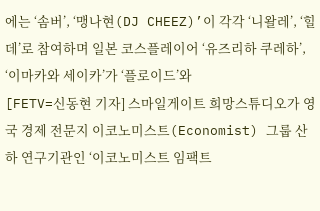에는 ‘솜버’, ‘맹나현(DJ CHEEZ)’이 각각 ‘니왈레’, ‘힐데’로 참여하며 일본 코스플레이어 ‘유즈리하 쿠레하’, ‘이마카와 세이카’가 ‘플로이드’와
[FETV=신동현 기자] 스마일게이트 희망스튜디오가 영국 경제 전문지 이코노미스트(Economist) 그룹 산하 연구기관인 ‘이코노미스트 임팩트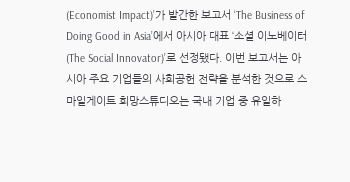(Economist Impact)’가 발간한 보고서 ‘The Business of Doing Good in Asia’에서 아시아 대표 ‘소셜 이노베이터(The Social Innovator)’로 선정됐다. 이번 보고서는 아시아 주요 기업들의 사회공헌 전략을 분석한 것으로 스마일게이트 희망스튜디오는 국내 기업 중 유일하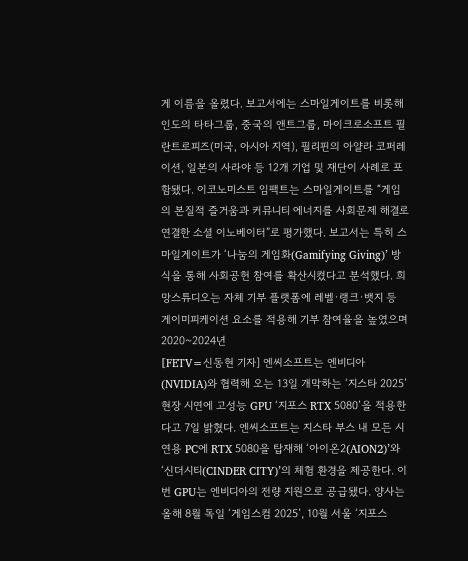게 이름을 올렸다. 보고서에는 스마일게이트를 비롯해 인도의 타타그룹, 중국의 앤트그룹, 마이크로소프트 필란트로피즈(미국, 아시아 지역), 필리핀의 아얄라 코퍼레이션, 일본의 사라야 등 12개 기업 및 재단이 사례로 포함됐다. 이코노미스트 임팩트는 스마일게이트를 “게임의 본질적 즐거움과 커뮤니티 에너지를 사회문제 해결로 연결한 소셜 이노베이터”로 평가했다. 보고서는 특히 스마일게이트가 ‘나눔의 게임화(Gamifying Giving)’ 방식을 통해 사회공헌 참여를 확산시켰다고 분석했다. 희망스튜디오는 자체 기부 플랫폼에 레벨·랭크·뱃지 등 게이미피케이션 요소를 적용해 기부 참여율을 높였으며 2020~2024년
[FETV=신동현 기자] 엔씨소프트는 엔비디아(NVIDIA)와 협력해 오는 13일 개막하는 ‘지스타 2025’ 현장 시연에 고성능 GPU ‘지포스 RTX 5080’을 적용한다고 7일 밝혔다. 엔씨소프트는 지스타 부스 내 모든 시연용 PC에 RTX 5080을 탑재해 ‘아이온2(AION2)’와 ‘신더시티(CINDER CITY)’의 체험 환경을 제공한다. 이번 GPU는 엔비디아의 전량 지원으로 공급됐다. 양사는 올해 8월 독일 ‘게임스컴 2025’, 10월 서울 ‘지포스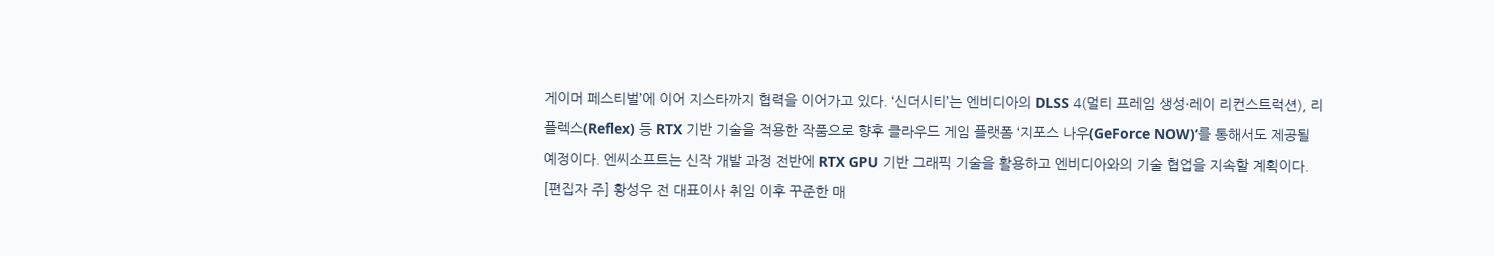게이머 페스티벌’에 이어 지스타까지 협력을 이어가고 있다. ‘신더시티’는 엔비디아의 DLSS 4(멀티 프레임 생성·레이 리컨스트럭션), 리플렉스(Reflex) 등 RTX 기반 기술을 적용한 작품으로 향후 클라우드 게임 플랫폼 ‘지포스 나우(GeForce NOW)’를 통해서도 제공될 예정이다. 엔씨소프트는 신작 개발 과정 전반에 RTX GPU 기반 그래픽 기술을 활용하고 엔비디아와의 기술 협업을 지속할 계획이다.
[편집자 주] 황성우 전 대표이사 취임 이후 꾸준한 매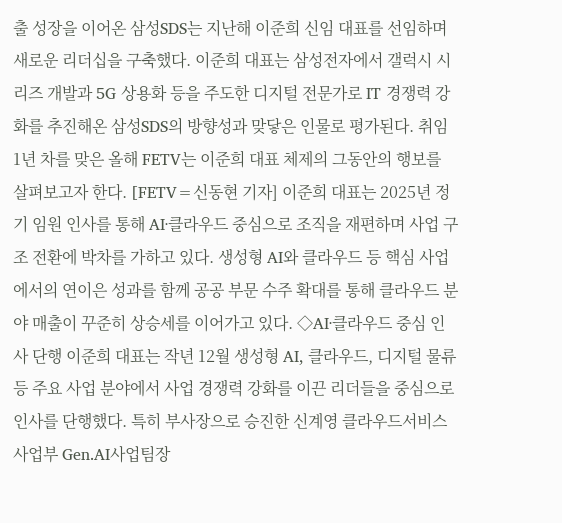출 성장을 이어온 삼성SDS는 지난해 이준희 신임 대표를 선임하며 새로운 리더십을 구축했다. 이준희 대표는 삼성전자에서 갤럭시 시리즈 개발과 5G 상용화 등을 주도한 디지털 전문가로 IT 경쟁력 강화를 추진해온 삼성SDS의 방향성과 맞닿은 인물로 평가된다. 취임 1년 차를 맞은 올해 FETV는 이준희 대표 체제의 그동안의 행보를 살펴보고자 한다. [FETV=신동현 기자] 이준희 대표는 2025년 정기 임원 인사를 통해 AI·클라우드 중심으로 조직을 재편하며 사업 구조 전환에 박차를 가하고 있다. 생성형 AI와 클라우드 등 핵심 사업에서의 연이은 성과를 함께 공공 부문 수주 확대를 통해 클라우드 분야 매출이 꾸준히 상승세를 이어가고 있다. ◇AI·클라우드 중심 인사 단행 이준희 대표는 작년 12월 생성형 AI, 클라우드, 디지털 물류 등 주요 사업 분야에서 사업 경쟁력 강화를 이끈 리더들을 중심으로 인사를 단행했다. 특히 부사장으로 승진한 신계영 클라우드서비스사업부 Gen.AI사업팀장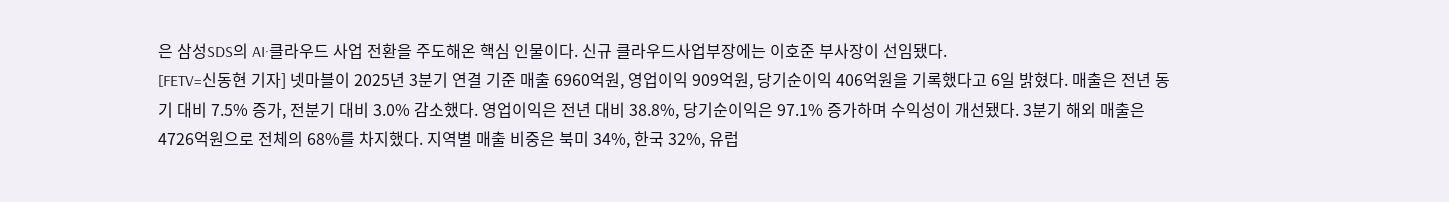은 삼성SDS의 AI·클라우드 사업 전환을 주도해온 핵심 인물이다. 신규 클라우드사업부장에는 이호준 부사장이 선임됐다.
[FETV=신동현 기자] 넷마블이 2025년 3분기 연결 기준 매출 6960억원, 영업이익 909억원, 당기순이익 406억원을 기록했다고 6일 밝혔다. 매출은 전년 동기 대비 7.5% 증가, 전분기 대비 3.0% 감소했다. 영업이익은 전년 대비 38.8%, 당기순이익은 97.1% 증가하며 수익성이 개선됐다. 3분기 해외 매출은 4726억원으로 전체의 68%를 차지했다. 지역별 매출 비중은 북미 34%, 한국 32%, 유럽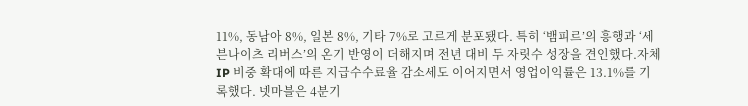11%, 동남아 8%, 일본 8%, 기타 7%로 고르게 분포됐다. 특히 ‘뱀피르’의 흥행과 ‘세븐나이츠 리버스’의 온기 반영이 더해지며 전년 대비 두 자릿수 성장을 견인했다.자체 IP 비중 확대에 따른 지급수수료율 감소세도 이어지면서 영업이익률은 13.1%를 기록했다. 넷마블은 4분기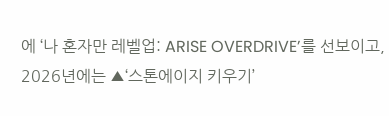에 ‘나 혼자만 레벨업: ARISE OVERDRIVE’를 선보이고, 2026년에는 ▲‘스톤에이지 키우기’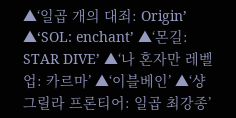▲‘일곱 개의 대죄: Origin’ ▲‘SOL: enchant’ ▲‘몬길: STAR DIVE’ ▲‘나 혼자만 레벨업: 카르마’ ▲‘이블베인’ ▲‘샹그릴라 프론티어: 일곱 최강종’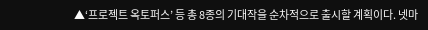▲‘프로젝트 옥토퍼스’ 등 총 8종의 기대작을 순차적으로 출시할 계획이다. 넷마